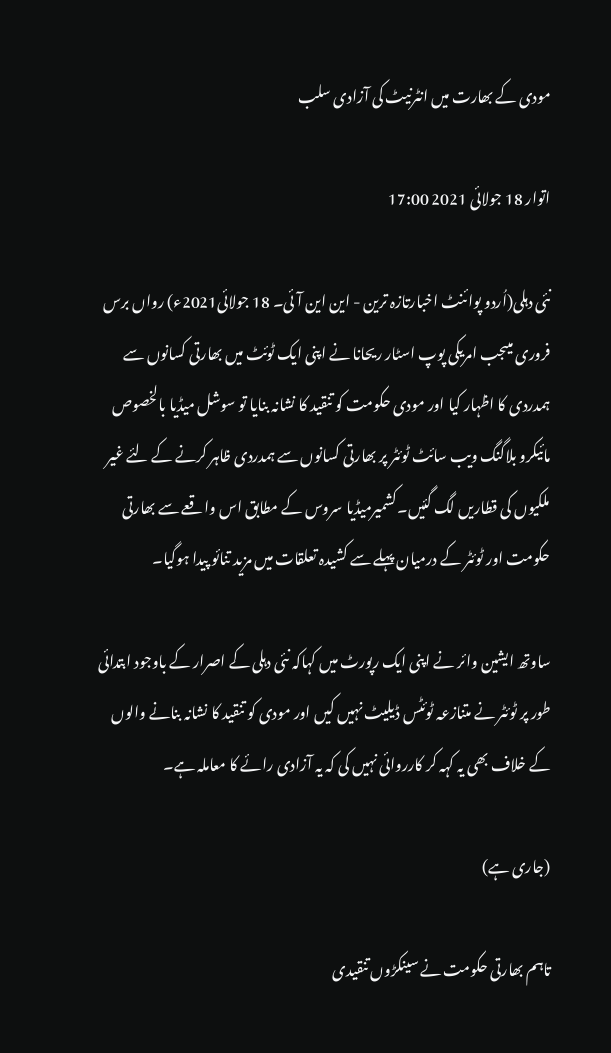مودی کے بھارت میں انٹرنیٹ کی آزادی سلب

اتوار 18 جولائی 2021 17:00

نئی دہلی(اُردو پوائنٹ اخبارتازہ ترین - این این آئی۔ 18 جولائی2021ء) رواں برس فروری میںجب امریکی پوپ اسٹار ریحانا نے اپنی ایک ٹوئٹ میں بھارتی کسانوں سے ہمدردی کا اظہار کیا اور مودی حکومت کو تنقید کا نشانہ بنایا تو سوشل میڈیا بالخصوص مائیکرو بلاگنگ ویب سائٹ ٹوئٹر پر بھارتی کسانوں سے ہمدردی ظاہر کرنے کے لئے غیر ملکیوں کی قطاریں لگ گئیں۔کشمیرمیڈیا سروس کے مطابق اس واقعے سے بھارتی حکومت اور ٹوئٹر کے درمیان پہلے سے کشیدہ تعلقات میں مزید تنائو پیدا ہوگیا۔

ساوتھ ایشین وائر نے اپنی ایک رپورٹ میں کہاکہ نئی دہلی کے اصرار کے باوجود ابتدائی طور پر ٹوئٹر نے متنازعہ ٹوئٹس ڈیلیٹ نہیں کیں اور مودی کو تنقید کا نشانہ بنانے والوں کے خلاف بھی یہ کہہ کر کارروائی نہیں کی کہ یہ آزادی رائے کا معاملہ ہے۔

(جاری ہے)

تاہم بھارتی حکومت نے سینکڑوں تنقیدی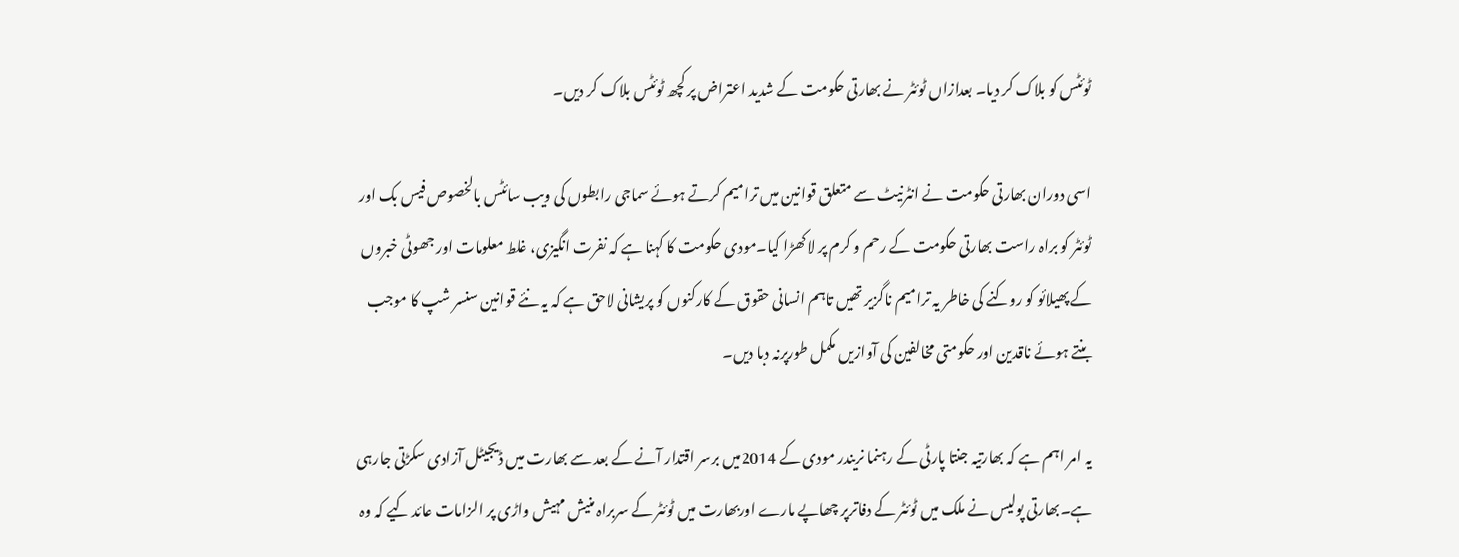ٹوئٹس کو بلاک کر دیا۔ بعدازاں ٹوئٹر نے بھارتی حکومت کے شدید اعتراض پر کچھ ٹوئٹس بلاک کر دیں۔

اسی دوران بھارتی حکومت نے انٹرنیٹ سے متعلق قوانین میں ترامیم کرتے ہوئے سماجی رابطوں کی ویب سائٹس بالخصوص فیس بک اور ٹوئٹر کو براہ راست بھارتی حکومت کے رحم و کرم پر لا کھڑا کیا۔مودی حکومت کا کہنا ہے کہ نفرت انگیزی، غلط معلومات اور جھوٹی خبروں کے پھیلائو کو روکنے کی خاطر یہ ترامیم ناگزیر تھیں تاہم انسانی حقوق کے کارکنوں کو پریشانی لاحق ہے کہ یہ نئے قوانین سنسر شپ کا موجب بنتے ہوئے ناقدین اور حکومتی مخالفین کی آوازیں مکمل طورپرنہ دبا دیں۔

یہ امر اہم ہے کہ بھارتیہ جنتا پارٹی کے رہنما نریندر مودی کے 2014میں برسر اقتدار آنے کے بعد سے بھارت میں ڈیجیٹل آزادی سکڑتی جارہی ہے۔بھارتی پولیس نے ملک میں ٹوئٹر کے دفاترپر چھاپے مارے اوربھارت میں ٹوئٹر کے سربراہ منیش مہیش واڑی پر الزامات عائد کیے کہ وہ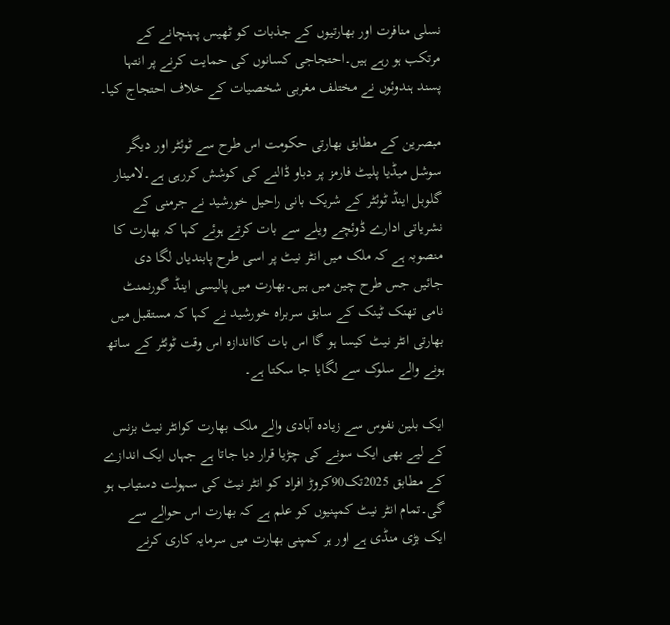نسلی منافرت اور بھارتیوں کے جذبات کو ٹھیس پہنچانے کے مرتکب ہو رہے ہیں۔احتجاجی کسانوں کی حمایت کرنے پر انتہا پسند ہندوئوں نے مختلف مغربی شخصیات کے خلاف احتجاج کیا۔

مبصرین کے مطابق بھارتی حکومت اس طرح سے ٹوئٹر اور دیگر سوشل میڈیا پلیٹ فارمز پر دباو ڈالنے کی کوشش کررہی ہے۔لامینار گلوبل اینڈ ٹوئٹر کے شریک بانی راحیل خورشید نے جرمنی کے نشریاتی ادارے ڈوئچے ویلے سے بات کرتے ہوئے کہا کہ بھارت کا منصوبہ ہے کہ ملک میں انٹر نیٹ پر اسی طرح پابندیاں لگا دی جائیں جس طرح چین میں ہیں۔بھارت میں پالیسی اینڈ گورنمنٹ نامی تھنک ٹینک کے سابق سربراہ خورشید نے کہا کہ مستقبل میں بھارتی انٹر نیٹ کیسا ہو گا اس بات کااندازہ اس وقت ٹوئٹر کے ساتھ ہونے والے سلوک سے لگایا جا سکتا ہے۔

ایک بلین نفوس سے زیادہ آبادی والے ملک بھارت کوانٹر نیٹ بزنس کے لیے بھی ایک سونے کی چڑیا قرار دیا جاتا ہے جہاں ایک اندازے کے مطابق 2025تک90کروڑ افراد کو انٹر نیٹ کی سہولت دستیاب ہو گی۔تمام انٹر نیٹ کمپنیوں کو علم ہے کہ بھارت اس حوالے سے ایک بڑی منڈی ہے اور ہر کمپنی بھارت میں سرمایہ کاری کرنے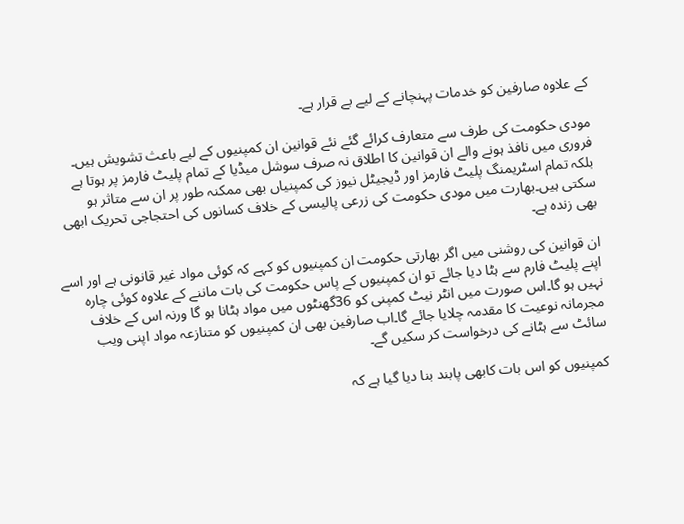کے علاوہ صارفین کو خدمات پہنچانے کے لیے بے قرار ہے۔

مودی حکومت کی طرف سے متعارف کرائے گئے نئے قوانین ان کمپنیوں کے لیے باعث تشویش ہیں۔ فروری میں نافذ ہونے والے ان قوانین کا اطلاق نہ صرف سوشل میڈیا کے تمام پلیٹ فارمز پر ہوتا ہے بلکہ تمام اسٹریمنگ پلیٹ فارمز اور ڈیجیٹل نیوز کی کمپنیاں بھی ممکنہ طور پر ان سے متاثر ہو سکتی ہیں۔بھارت میں مودی حکومت کی زرعی پالیسی کے خلاف کسانوں کی احتجاجی تحریک ابھی بھی زندہ ہے۔

ان قوانین کی روشنی میں اگر بھارتی حکومت ان کمپنیوں کو کہے کہ کوئی مواد غیر قانونی ہے اور اسے اپنے پلیٹ فارم سے ہٹا دیا جائے تو ان کمپنیوں کے پاس حکومت کی بات ماننے کے علاوہ کوئی چارہ نہیں ہو گا۔اس صورت میں انٹر نیٹ کمپنی کو 36گھنٹوں میں مواد ہٹانا ہو گا ورنہ اس کے خلاف مجرمانہ نوعیت کا مقدمہ چلایا جائے گا۔اب صارفین بھی ان کمپنیوں کو متنازعہ مواد اپنی ویب سائٹ سے ہٹانے کی درخواست کر سکیں گے۔

کمپنیوں کو اس بات کابھی پابند بنا دیا گیا ہے کہ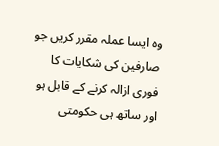وہ ایسا عملہ مقرر کریں جو صارفین کی شکایات کا فوری ازالہ کرنے کے قابل ہو اور ساتھ ہی حکومتی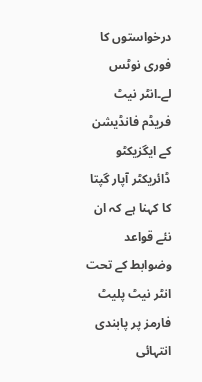درخواستوں کا فوری نوٹس لے۔انٹر نیٹ فریڈم فانڈیشن کے ایگزیکٹو ڈائریکٹر آپار گپتا کا کہنا ہے کہ ان نئے قواعد وضوابط کے تحت انٹر نیٹ پلیٹ فارمز پر پابندی انتہائی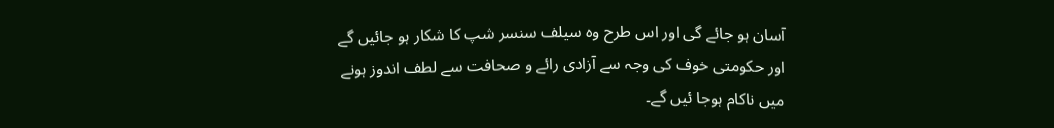آسان ہو جائے گی اور اس طرح وہ سیلف سنسر شپ کا شکار ہو جائیں گے اور حکومتی خوف کی وجہ سے آزادی رائے و صحافت سے لطف اندوز ہونے میں ناکام ہوجا ئیں گے۔